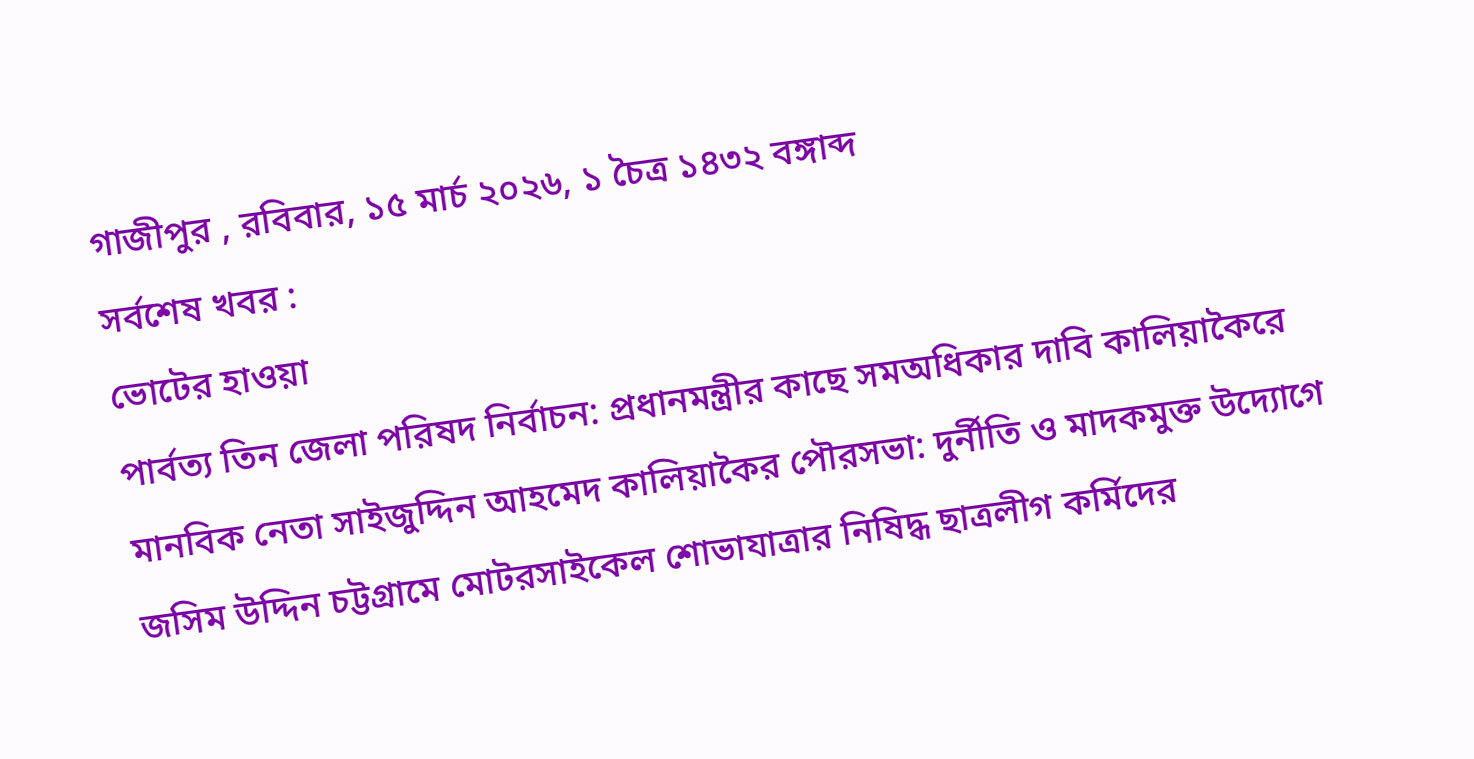গাজীপুর , রবিবার, ১৫ মার্চ ২০২৬, ১ চৈত্র ১৪৩২ বঙ্গাব্দ
সর্বশেষ খবর :
ভোটের হাওয়া
পার্বত্য তিন জেলা পরিষদ নির্বাচন: প্রধানমন্ত্রীর কাছে সমঅধিকার দাবি কালিয়াকৈরে মানবিক নেতা সাইজুদ্দিন আহমেদ কালিয়াকৈর পৌরসভা: দুর্নীতি ও মাদকমুক্ত উদ্যোগে জসিম উদ্দিন চট্টগ্রামে মোটরসাইকেল শোভাযাত্রার নিষিদ্ধ ছাত্রলীগ কর্মিদের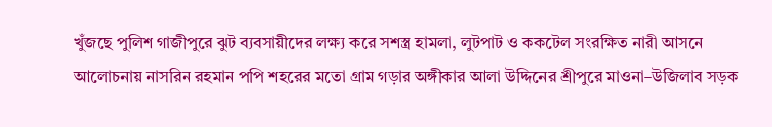খুঁজছে পুলিশ গাজীপুরে ঝুট ব্যবসায়ীদের লক্ষ্য করে সশস্ত্র হামলা, লুটপাট ও ককটেল সংরক্ষিত নারী আসনে আলোচনায় নাসরিন রহমান পপি শহরের মতো গ্রাম গড়ার অঙ্গীকার আলা উদ্দিনের শ্রীপুরে মাওনা–উজিলাব সড়ক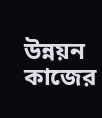উন্নয়ন কাজের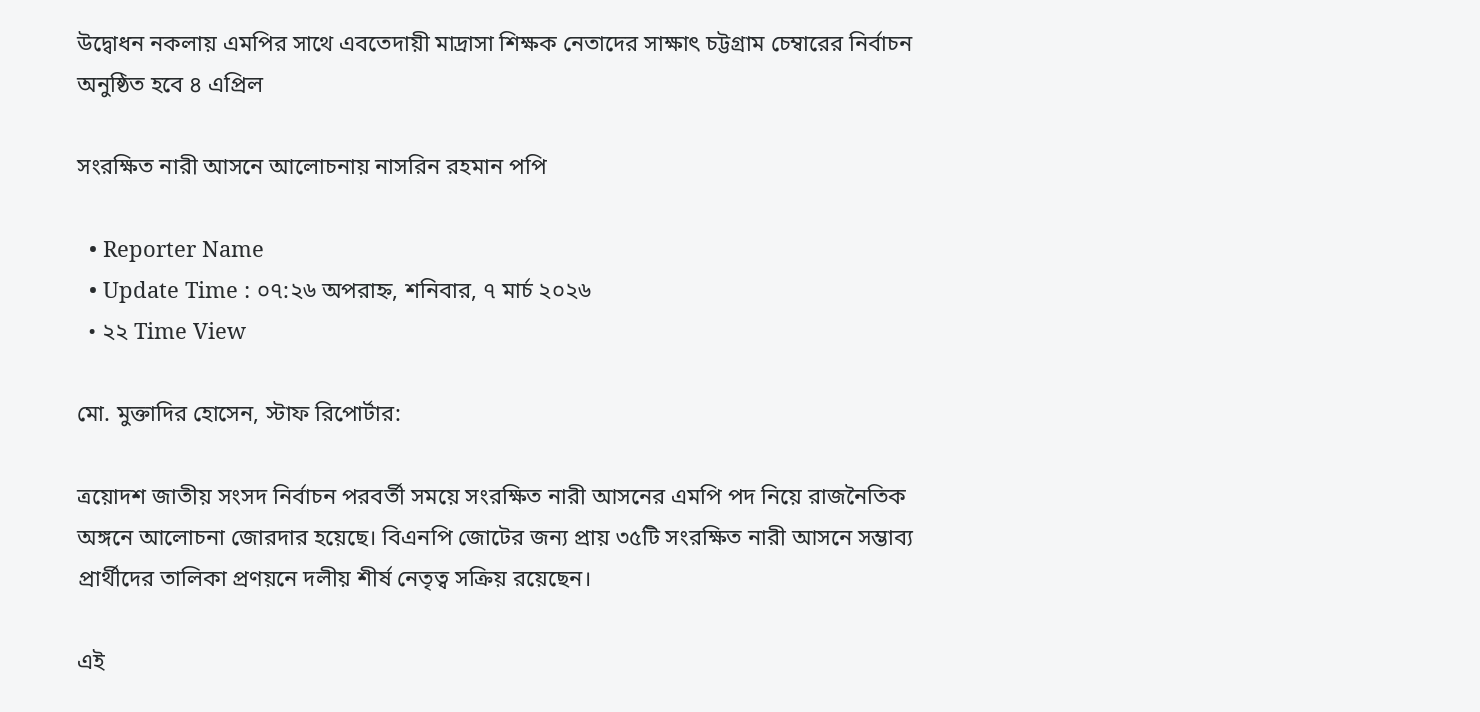উদ্বোধন নকলায় এমপির সাথে এবতেদায়ী মাদ্রাসা শিক্ষক নেতাদের সাক্ষাৎ চট্টগ্রাম চেম্বারের নির্বাচন অনুষ্ঠিত হবে ৪ এপ্রিল

সংরক্ষিত নারী আসনে আলোচনায় নাসরিন রহমান পপি

  • Reporter Name
  • Update Time : ০৭:২৬ অপরাহ্ন, শনিবার, ৭ মার্চ ২০২৬
  • ২২ Time View

মো. মুক্তাদির হোসেন, স্টাফ রিপোর্টার:

ত্রয়োদশ জাতীয় সংসদ নির্বাচন পরবর্তী সময়ে সংরক্ষিত নারী আসনের এমপি পদ নিয়ে রাজনৈতিক অঙ্গনে আলোচনা জোরদার হয়েছে। বিএনপি জোটের জন্য প্রায় ৩৫টি সংরক্ষিত নারী আসনে সম্ভাব্য প্রার্থীদের তালিকা প্রণয়নে দলীয় শীর্ষ নেতৃত্ব সক্রিয় রয়েছেন।

এই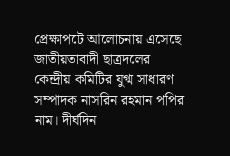প্রেক্ষাপটে আলোচনায় এসেছে জাতীয়তাবাদী ছাত্রদলের কেন্দ্রীয় কমিটির যুগ্ম সাধারণ সম্পাদক নাসরিন রহমান পপির নাম। দীর্ঘদিন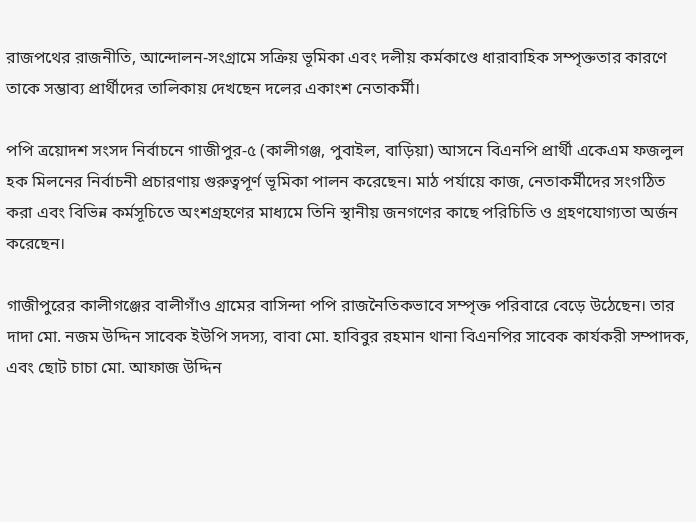রাজপথের রাজনীতি, আন্দোলন-সংগ্রামে সক্রিয় ভূমিকা এবং দলীয় কর্মকাণ্ডে ধারাবাহিক সম্পৃক্ততার কারণে তাকে সম্ভাব্য প্রার্থীদের তালিকায় দেখছেন দলের একাংশ নেতাকর্মী।

পপি ত্রয়োদশ সংসদ নির্বাচনে গাজীপুর-৫ (কালীগঞ্জ, পুবাইল, বাড়িয়া) আসনে বিএনপি প্রার্থী একেএম ফজলুল হক মিলনের নির্বাচনী প্রচারণায় গুরুত্বপূর্ণ ভূমিকা পালন করেছেন। মাঠ পর্যায়ে কাজ, নেতাকর্মীদের সংগঠিত করা এবং বিভিন্ন কর্মসূচিতে অংশগ্রহণের মাধ্যমে তিনি স্থানীয় জনগণের কাছে পরিচিতি ও গ্রহণযোগ্যতা অর্জন করেছেন।

গাজীপুরের কালীগঞ্জের বালীগাঁও গ্রামের বাসিন্দা পপি রাজনৈতিকভাবে সম্পৃক্ত পরিবারে বেড়ে উঠেছেন। তার দাদা মো. নজম উদ্দিন সাবেক ইউপি সদস্য, বাবা মো. হাবিবুর রহমান থানা বিএনপির সাবেক কার্যকরী সম্পাদক, এবং ছোট চাচা মো. আফাজ উদ্দিন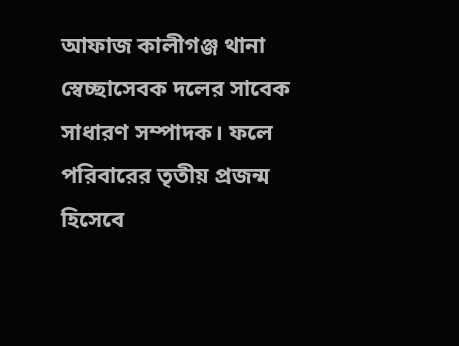আফাজ কালীগঞ্জ থানা স্বেচ্ছাসেবক দলের সাবেক সাধারণ সম্পাদক। ফলে পরিবারের তৃতীয় প্রজন্ম হিসেবে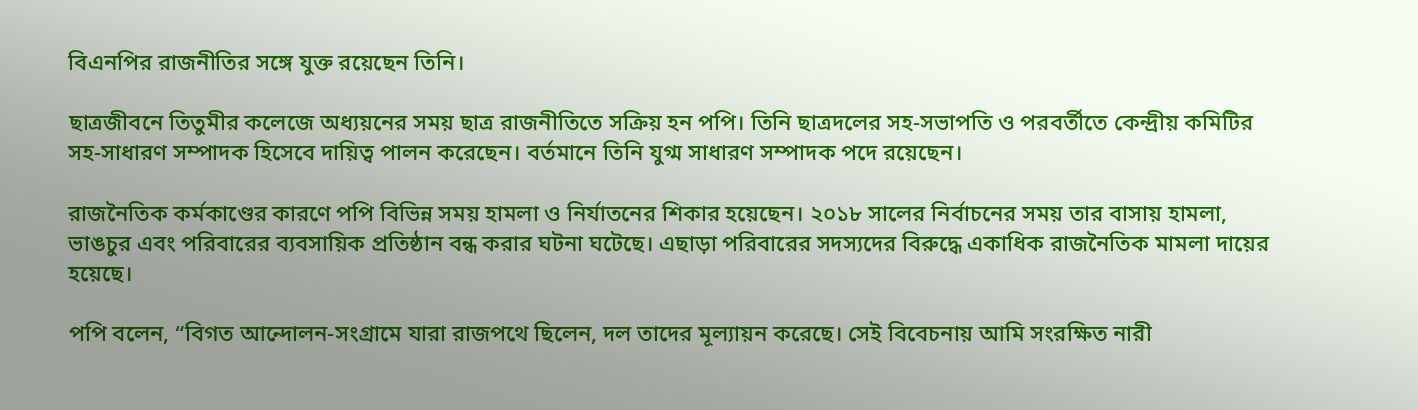বিএনপির রাজনীতির সঙ্গে যুক্ত রয়েছেন তিনি।

ছাত্রজীবনে তিতুমীর কলেজে অধ্যয়নের সময় ছাত্র রাজনীতিতে সক্রিয় হন পপি। তিনি ছাত্রদলের সহ-সভাপতি ও পরবর্তীতে কেন্দ্রীয় কমিটির সহ-সাধারণ সম্পাদক হিসেবে দায়িত্ব পালন করেছেন। বর্তমানে তিনি যুগ্ম সাধারণ সম্পাদক পদে রয়েছেন।

রাজনৈতিক কর্মকাণ্ডের কারণে পপি বিভিন্ন সময় হামলা ও নির্যাতনের শিকার হয়েছেন। ২০১৮ সালের নির্বাচনের সময় তার বাসায় হামলা, ভাঙচুর এবং পরিবারের ব্যবসায়িক প্রতিষ্ঠান বন্ধ করার ঘটনা ঘটেছে। এছাড়া পরিবারের সদস্যদের বিরুদ্ধে একাধিক রাজনৈতিক মামলা দায়ের হয়েছে।

পপি বলেন, “বিগত আন্দোলন-সংগ্রামে যারা রাজপথে ছিলেন, দল তাদের মূল্যায়ন করেছে। সেই বিবেচনায় আমি সংরক্ষিত নারী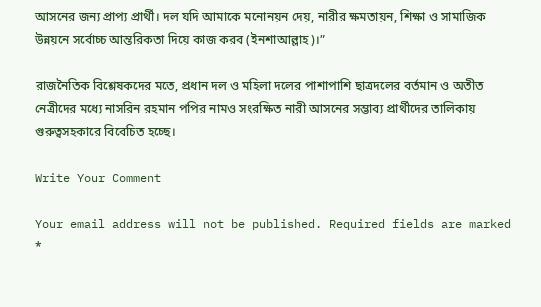আসনের জন্য প্রাপ্য প্রার্থী। দল যদি আমাকে মনোনয়ন দেয়, নারীর ক্ষমতায়ন, শিক্ষা ও সামাজিক উন্নয়নে সর্বোচ্চ আন্তরিকতা দিয়ে কাজ করব (ইনশাআল্লাহ)।”

রাজনৈতিক বিশ্লেষকদের মতে, প্রধান দল ও মহিলা দলের পাশাপাশি ছাত্রদলের বর্তমান ও অতীত নেত্রীদের মধ্যে নাসরিন রহমান পপির নামও সংরক্ষিত নারী আসনের সম্ভাব্য প্রার্থীদের তালিকায় গুরুত্বসহকারে বিবেচিত হচ্ছে।

Write Your Comment

Your email address will not be published. Required fields are marked *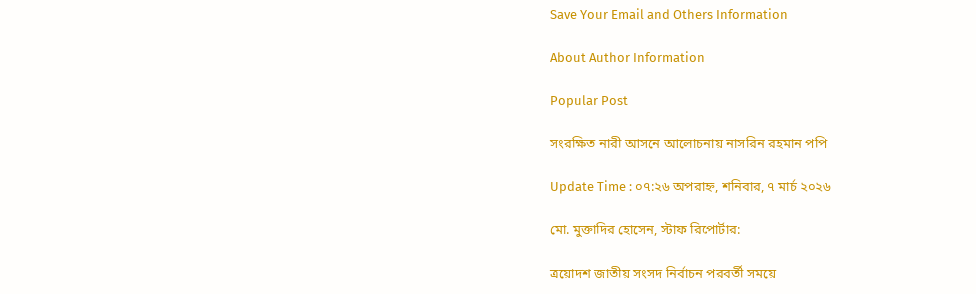Save Your Email and Others Information

About Author Information

Popular Post

সংরক্ষিত নারী আসনে আলোচনায় নাসরিন রহমান পপি

Update Time : ০৭:২৬ অপরাহ্ন, শনিবার, ৭ মার্চ ২০২৬

মো. মুক্তাদির হোসেন, স্টাফ রিপোর্টার:

ত্রয়োদশ জাতীয় সংসদ নির্বাচন পরবর্তী সময়ে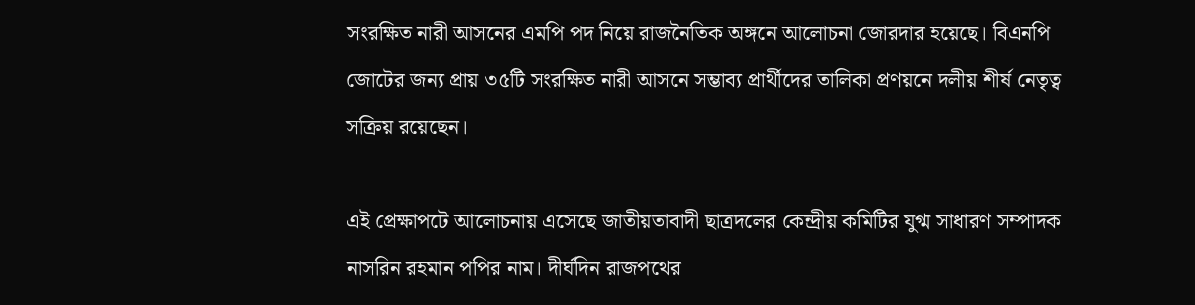সংরক্ষিত নারী আসনের এমপি পদ নিয়ে রাজনৈতিক অঙ্গনে আলোচনা জোরদার হয়েছে। বিএনপি জোটের জন্য প্রায় ৩৫টি সংরক্ষিত নারী আসনে সম্ভাব্য প্রার্থীদের তালিকা প্রণয়নে দলীয় শীর্ষ নেতৃত্ব সক্রিয় রয়েছেন।

এই প্রেক্ষাপটে আলোচনায় এসেছে জাতীয়তাবাদী ছাত্রদলের কেন্দ্রীয় কমিটির যুগ্ম সাধারণ সম্পাদক নাসরিন রহমান পপির নাম। দীর্ঘদিন রাজপথের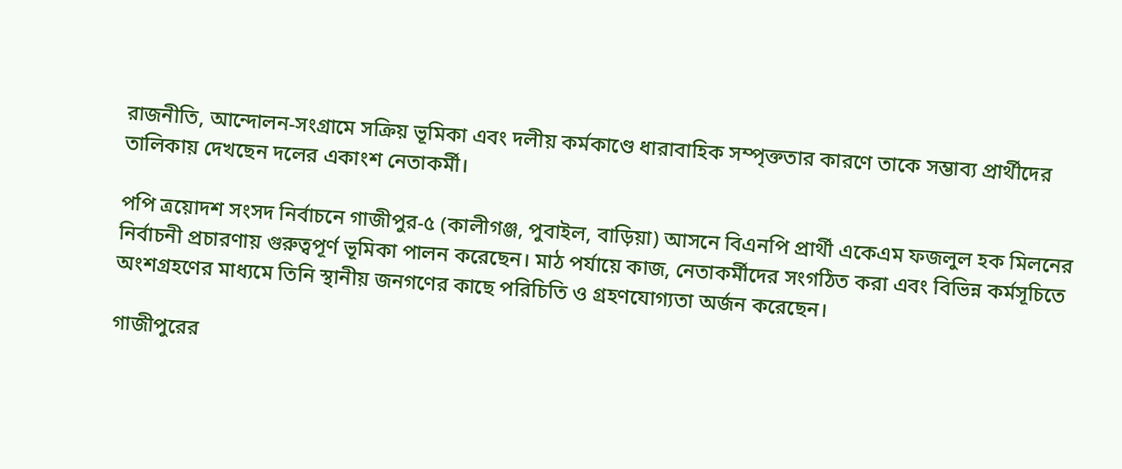রাজনীতি, আন্দোলন-সংগ্রামে সক্রিয় ভূমিকা এবং দলীয় কর্মকাণ্ডে ধারাবাহিক সম্পৃক্ততার কারণে তাকে সম্ভাব্য প্রার্থীদের তালিকায় দেখছেন দলের একাংশ নেতাকর্মী।

পপি ত্রয়োদশ সংসদ নির্বাচনে গাজীপুর-৫ (কালীগঞ্জ, পুবাইল, বাড়িয়া) আসনে বিএনপি প্রার্থী একেএম ফজলুল হক মিলনের নির্বাচনী প্রচারণায় গুরুত্বপূর্ণ ভূমিকা পালন করেছেন। মাঠ পর্যায়ে কাজ, নেতাকর্মীদের সংগঠিত করা এবং বিভিন্ন কর্মসূচিতে অংশগ্রহণের মাধ্যমে তিনি স্থানীয় জনগণের কাছে পরিচিতি ও গ্রহণযোগ্যতা অর্জন করেছেন।

গাজীপুরের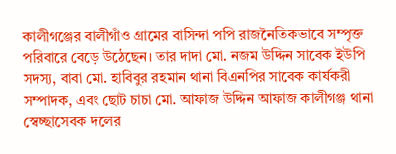কালীগঞ্জের বালীগাঁও গ্রামের বাসিন্দা পপি রাজনৈতিকভাবে সম্পৃক্ত পরিবারে বেড়ে উঠেছেন। তার দাদা মো. নজম উদ্দিন সাবেক ইউপি সদস্য, বাবা মো. হাবিবুর রহমান থানা বিএনপির সাবেক কার্যকরী সম্পাদক, এবং ছোট চাচা মো. আফাজ উদ্দিন আফাজ কালীগঞ্জ থানা স্বেচ্ছাসেবক দলের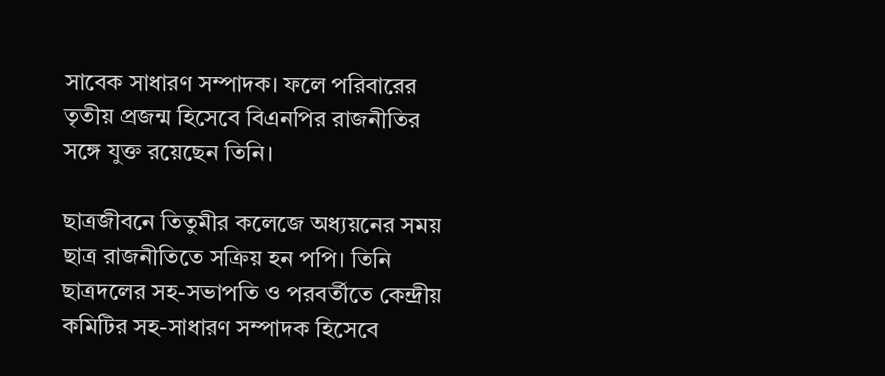সাবেক সাধারণ সম্পাদক। ফলে পরিবারের তৃতীয় প্রজন্ম হিসেবে বিএনপির রাজনীতির সঙ্গে যুক্ত রয়েছেন তিনি।

ছাত্রজীবনে তিতুমীর কলেজে অধ্যয়নের সময় ছাত্র রাজনীতিতে সক্রিয় হন পপি। তিনি ছাত্রদলের সহ-সভাপতি ও পরবর্তীতে কেন্দ্রীয় কমিটির সহ-সাধারণ সম্পাদক হিসেবে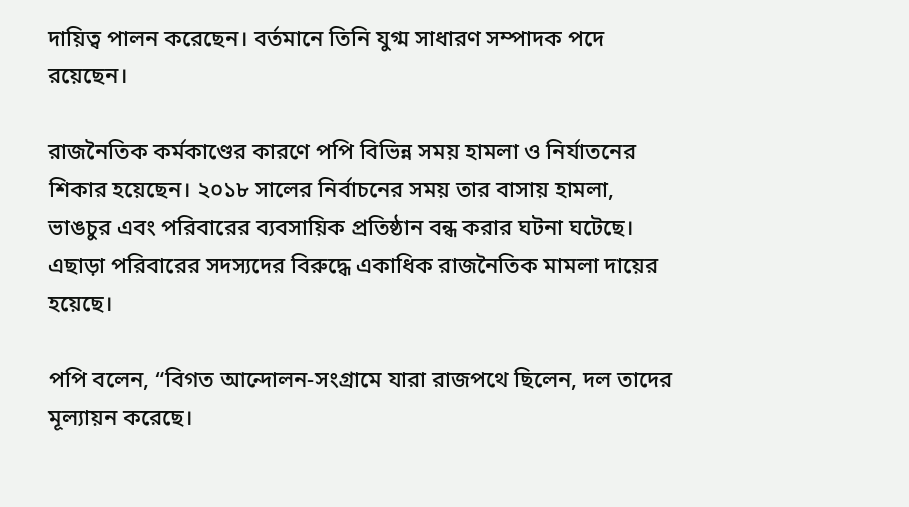দায়িত্ব পালন করেছেন। বর্তমানে তিনি যুগ্ম সাধারণ সম্পাদক পদে রয়েছেন।

রাজনৈতিক কর্মকাণ্ডের কারণে পপি বিভিন্ন সময় হামলা ও নির্যাতনের শিকার হয়েছেন। ২০১৮ সালের নির্বাচনের সময় তার বাসায় হামলা, ভাঙচুর এবং পরিবারের ব্যবসায়িক প্রতিষ্ঠান বন্ধ করার ঘটনা ঘটেছে। এছাড়া পরিবারের সদস্যদের বিরুদ্ধে একাধিক রাজনৈতিক মামলা দায়ের হয়েছে।

পপি বলেন, “বিগত আন্দোলন-সংগ্রামে যারা রাজপথে ছিলেন, দল তাদের মূল্যায়ন করেছে।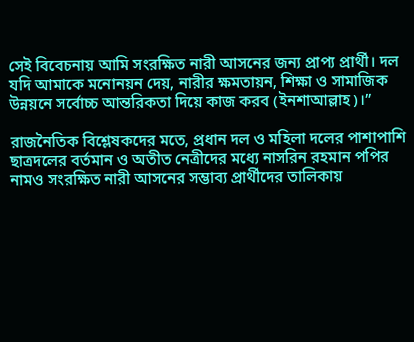সেই বিবেচনায় আমি সংরক্ষিত নারী আসনের জন্য প্রাপ্য প্রার্থী। দল যদি আমাকে মনোনয়ন দেয়, নারীর ক্ষমতায়ন, শিক্ষা ও সামাজিক উন্নয়নে সর্বোচ্চ আন্তরিকতা দিয়ে কাজ করব (ইনশাআল্লাহ)।”

রাজনৈতিক বিশ্লেষকদের মতে, প্রধান দল ও মহিলা দলের পাশাপাশি ছাত্রদলের বর্তমান ও অতীত নেত্রীদের মধ্যে নাসরিন রহমান পপির নামও সংরক্ষিত নারী আসনের সম্ভাব্য প্রার্থীদের তালিকায়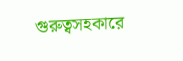গুরুত্বসহকারে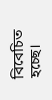বিবেচিত হচ্ছে।